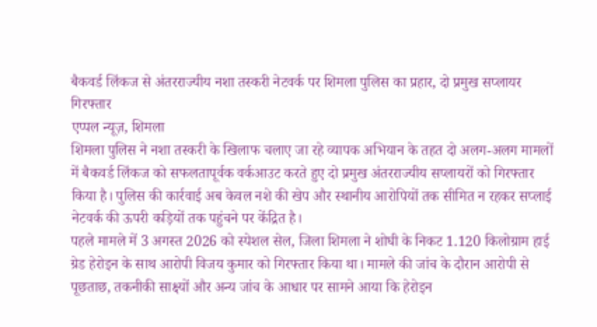बैकवर्ड लिंकज से अंतरराज्यीय नशा तस्करी नेटवर्क पर शिमला पुलिस का प्रहार, दो प्रमुख सप्लायर गिरफ्तार
एप्पल न्यूज़, शिमला
शिमला पुलिस ने नशा तस्करी के खिलाफ चलाए जा रहे व्यापक अभियान के तहत दो अलग-अलग मामलों में बैकवर्ड लिंकज को सफलतापूर्वक वर्कआउट करते हुए दो प्रमुख अंतरराज्यीय सप्लायरों को गिरफ्तार किया है। पुलिस की कार्रवाई अब केवल नशे की खेप और स्थानीय आरोपियों तक सीमित न रहकर सप्लाई नेटवर्क की ऊपरी कड़ियों तक पहुंचने पर केंद्रित है।
पहले मामले में 3 अगस्त 2026 को स्पेशल सेल, जिला शिमला ने शोघी के निकट 1.120 किलोग्राम हाई ग्रेड हेरोइन के साथ आरोपी विजय कुमार को गिरफ्तार किया था। मामले की जांच के दौरान आरोपी से पूछताछ, तकनीकी साक्ष्यों और अन्य जांच के आधार पर सामने आया कि हेरोइन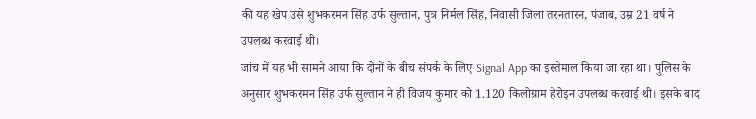की यह खेप उसे शुभकरमन सिंह उर्फ सुल्तान, पुत्र निर्मल सिंह, निवासी जिला तरनतारन, पंजाब, उम्र 21 वर्ष ने उपलब्ध करवाई थी।
जांच में यह भी सामने आया कि दोनों के बीच संपर्क के लिए Signal App का इस्तेमाल किया जा रहा था। पुलिस के अनुसार शुभकरमन सिंह उर्फ सुल्तान ने ही विजय कुमार को 1.120 किलोग्राम हेरोइन उपलब्ध करवाई थी। इसके बाद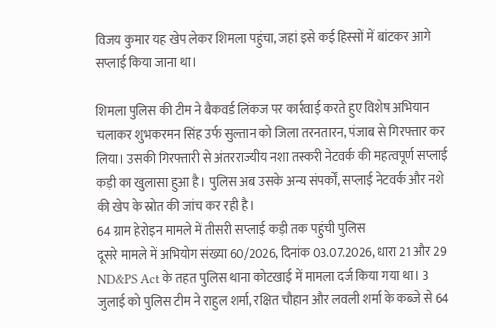विजय कुमार यह खेप लेकर शिमला पहुंचा, जहां इसे कई हिस्सों में बांटकर आगे सप्लाई किया जाना था।

शिमला पुलिस की टीम ने बैकवर्ड लिंकज पर कार्रवाई करते हुए विशेष अभियान चलाकर शुभकरमन सिंह उर्फ सुल्तान को जिला तरनतारन, पंजाब से गिरफ्तार कर लिया। उसकी गिरफ्तारी से अंतरराज्यीय नशा तस्करी नेटवर्क की महत्वपूर्ण सप्लाई कड़ी का खुलासा हुआ है। पुलिस अब उसके अन्य संपर्कों, सप्लाई नेटवर्क और नशे की खेप के स्रोत की जांच कर रही है।
64 ग्राम हेरोइन मामले में तीसरी सप्लाई कड़ी तक पहुंची पुलिस
दूसरे मामले में अभियोग संख्या 60/2026, दिनांक 03.07.2026, धारा 21 और 29 ND&PS Act के तहत पुलिस थाना कोटखाई में मामला दर्ज किया गया था। 3 जुलाई को पुलिस टीम ने राहुल शर्मा, रक्षित चौहान और लवली शर्मा के कब्जे से 64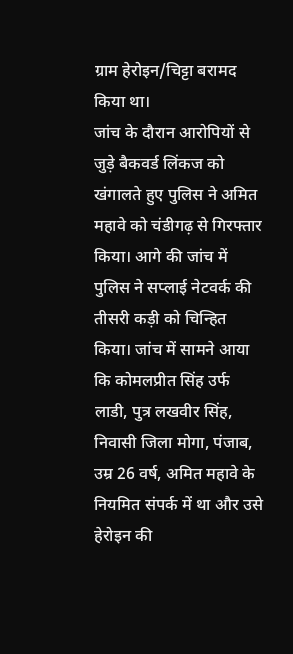ग्राम हेरोइन/चिट्टा बरामद किया था।
जांच के दौरान आरोपियों से जुड़े बैकवर्ड लिंकज को खंगालते हुए पुलिस ने अमित महावे को चंडीगढ़ से गिरफ्तार किया। आगे की जांच में पुलिस ने सप्लाई नेटवर्क की तीसरी कड़ी को चिन्हित किया। जांच में सामने आया कि कोमलप्रीत सिंह उर्फ लाडी, पुत्र लखवीर सिंह, निवासी जिला मोगा, पंजाब, उम्र 26 वर्ष, अमित महावे के नियमित संपर्क में था और उसे हेरोइन की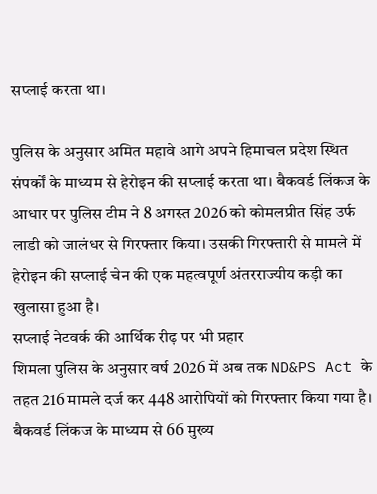सप्लाई करता था।

पुलिस के अनुसार अमित महावे आगे अपने हिमाचल प्रदेश स्थित संपर्कों के माध्यम से हेरोइन की सप्लाई करता था। बैकवर्ड लिंकज के आधार पर पुलिस टीम ने 8 अगस्त 2026 को कोमलप्रीत सिंह उर्फ लाडी को जालंधर से गिरफ्तार किया। उसकी गिरफ्तारी से मामले में हेरोइन की सप्लाई चेन की एक महत्वपूर्ण अंतरराज्यीय कड़ी का खुलासा हुआ है।
सप्लाई नेटवर्क की आर्थिक रीढ़ पर भी प्रहार
शिमला पुलिस के अनुसार वर्ष 2026 में अब तक ND&PS Act के तहत 216 मामले दर्ज कर 448 आरोपियों को गिरफ्तार किया गया है। बैकवर्ड लिंकज के माध्यम से 66 मुख्य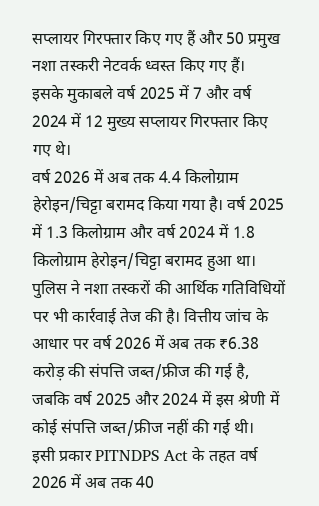सप्लायर गिरफ्तार किए गए हैं और 50 प्रमुख नशा तस्करी नेटवर्क ध्वस्त किए गए हैं।
इसके मुकाबले वर्ष 2025 में 7 और वर्ष 2024 में 12 मुख्य सप्लायर गिरफ्तार किए गए थे।
वर्ष 2026 में अब तक 4.4 किलोग्राम हेरोइन/चिट्टा बरामद किया गया है। वर्ष 2025 में 1.3 किलोग्राम और वर्ष 2024 में 1.8 किलोग्राम हेरोइन/चिट्टा बरामद हुआ था।
पुलिस ने नशा तस्करों की आर्थिक गतिविधियों पर भी कार्रवाई तेज की है। वित्तीय जांच के आधार पर वर्ष 2026 में अब तक ₹6.38 करोड़ की संपत्ति जब्त/फ्रीज की गई है, जबकि वर्ष 2025 और 2024 में इस श्रेणी में कोई संपत्ति जब्त/फ्रीज नहीं की गई थी।
इसी प्रकार PITNDPS Act के तहत वर्ष 2026 में अब तक 40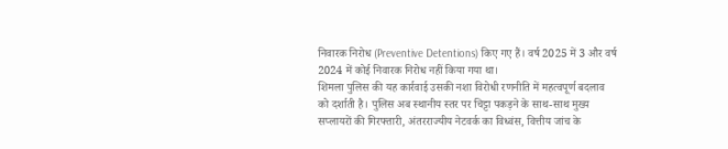निवारक निरोध (Preventive Detentions) किए गए हैं। वर्ष 2025 में 3 और वर्ष 2024 में कोई निवारक निरोध नहीं किया गया था।
शिमला पुलिस की यह कार्रवाई उसकी नशा विरोधी रणनीति में महत्वपूर्ण बदलाव को दर्शाती है। पुलिस अब स्थानीय स्तर पर चिट्टा पकड़ने के साथ-साथ मुख्य सप्लायरों की गिरफ्तारी, अंतरराज्यीय नेटवर्क का विध्वंस, वित्तीय जांच के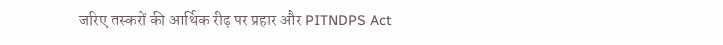जरिए तस्करों की आर्थिक रीढ़ पर प्रहार और PITNDPS Act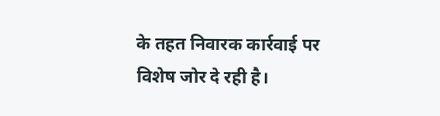के तहत निवारक कार्रवाई पर विशेष जोर दे रही है।